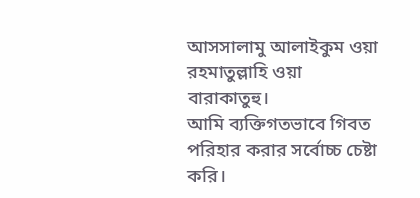আসসালামু আলাইকুম ওয়া রহমাতুল্লাহি ওয়া বারাকাতুহু।
আমি ব্যক্তিগতভাবে গিবত পরিহার করার সর্বোচ্চ চেষ্টা করি।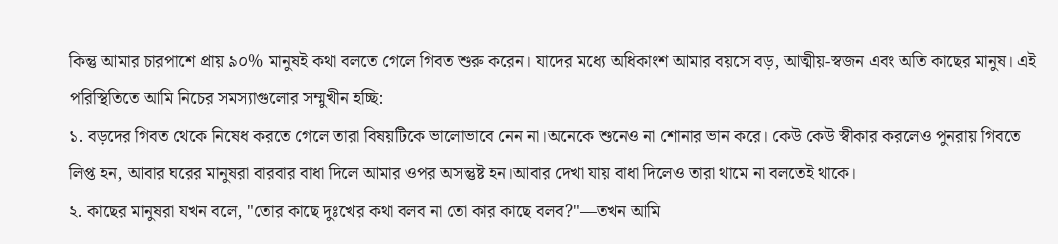কিন্তু আমার চারপাশে প্রায় ৯০% মানুষই কথা বলতে গেলে গিবত শুরু করেন। যাদের মধ্যে অধিকাংশ আমার বয়সে বড়, আত্মীয়-স্বজন এবং অতি কাছের মানুষ। এই পরিস্থিতিতে আমি নিচের সমস্যাগুলোর সম্মুখীন হচ্ছি:
১. বড়দের গিবত থেকে নিষেধ করতে গেলে তারা বিষয়টিকে ভালোভাবে নেন না।অনেকে শুনেও না শোনার ভান করে। কেউ কেউ স্বীকার করলেও পুনরায় গিবতে লিপ্ত হন, আবার ঘরের মানুষরা বারবার বাধা দিলে আমার ওপর অসন্তুষ্ট হন।আবার দেখা যায় বাধা দিলেও তারা থামে না বলতেই থাকে।
২. কাছের মানুষরা যখন বলে, "তোর কাছে দুঃখের কথা বলব না তো কার কাছে বলব?"—তখন আমি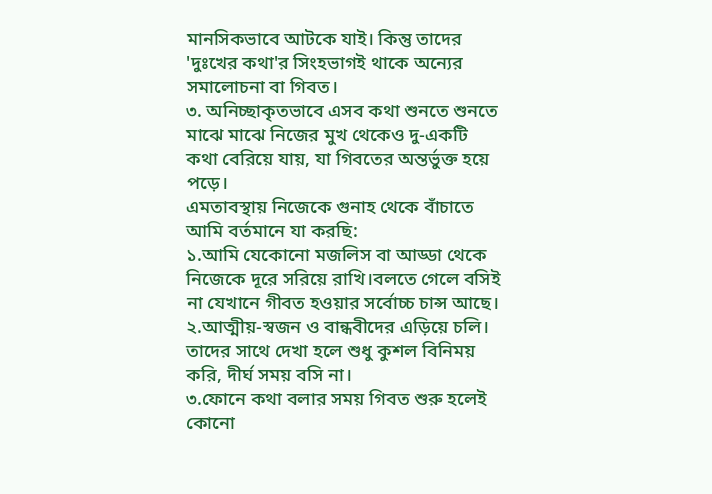মানসিকভাবে আটকে যাই। কিন্তু তাদের 'দুঃখের কথা'র সিংহভাগই থাকে অন্যের সমালোচনা বা গিবত।
৩. অনিচ্ছাকৃতভাবে এসব কথা শুনতে শুনতে মাঝে মাঝে নিজের মুখ থেকেও দু-একটি কথা বেরিয়ে যায়, যা গিবতের অন্তর্ভুক্ত হয়ে পড়ে।
এমতাবস্থায় নিজেকে গুনাহ থেকে বাঁচাতে আমি বর্তমানে যা করছি:
১.আমি যেকোনো মজলিস বা আড্ডা থেকে নিজেকে দূরে সরিয়ে রাখি।বলতে গেলে বসিই না যেখানে গীবত হওয়ার সর্বোচ্চ চান্স আছে।
২.আত্মীয়-স্বজন ও বান্ধবীদের এড়িয়ে চলি। তাদের সাথে দেখা হলে শুধু কুশল বিনিময় করি, দীর্ঘ সময় বসি না।
৩.ফোনে কথা বলার সময় গিবত শুরু হলেই কোনো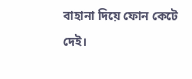বাহানা দিয়ে ফোন কেটে দেই।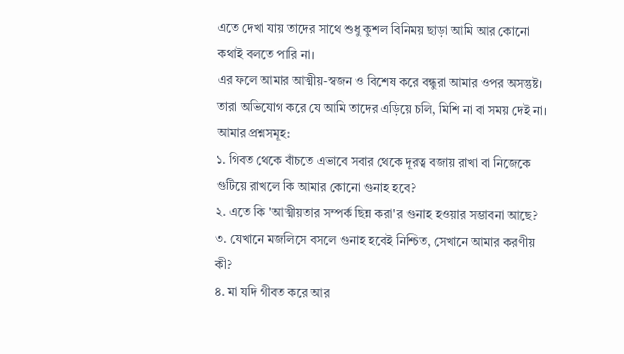এতে দেখা যায় তাদের সাথে শুধু কুশল বিনিময় ছাড়া আমি আর কোনো কথাই বলতে পারি না।
এর ফলে আমার আত্মীয়-স্বজন ও বিশেষ করে বন্ধুরা আমার ওপর অসন্তুষ্ট। তারা অভিযোগ করে যে আমি তাদের এড়িয়ে চলি, মিশি না বা সময় দেই না।
আমার প্রশ্নসমূহ:
১. গিবত থেকে বাঁচতে এভাবে সবার থেকে দূরত্ব বজায় রাখা বা নিজেকে গুটিয়ে রাখলে কি আমার কোনো গুনাহ হবে?
২. এতে কি 'আত্মীয়তার সম্পর্ক ছিন্ন করা'র গুনাহ হওয়ার সম্ভাবনা আছে?
৩. যেখানে মজলিসে বসলে গুনাহ হবেই নিশ্চিত, সেখানে আমার করণীয় কী?
৪. মা যদি গীবত করে আর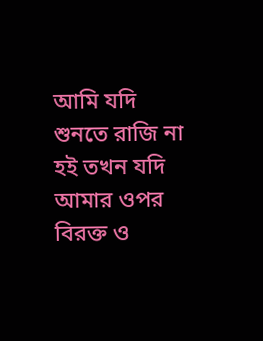আমি যদি শুনতে রাজি না হই তখন যদি আমার ওপর বিরক্ত ও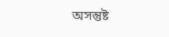অসন্তুষ্ট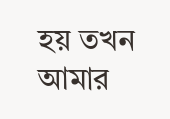হয় তখন আমার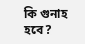কি গুনাহ হবে?